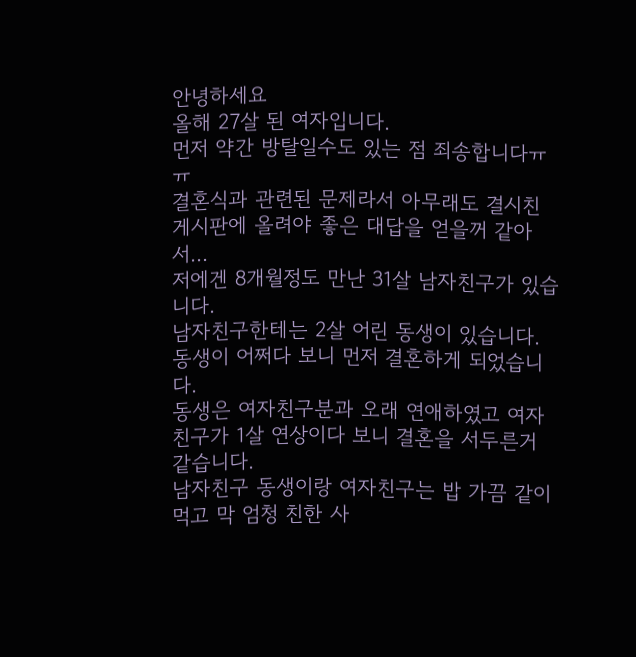안녕하세요
올해 27살 된 여자입니다.
먼저 약간 방탈일수도 있는 점 죄송합니다ㅠㅠ
결혼식과 관련된 문제라서 아무래도 결시친 게시판에 올려야 좋은 대답을 얻을꺼 같아서...
저에겐 8개월정도 만난 31살 남자친구가 있습니다.
남자친구한테는 2살 어린 동생이 있습니다. 동생이 어쩌다 보니 먼저 결혼하게 되었습니다.
동생은 여자친구분과 오래 연애하였고 여자친구가 1살 연상이다 보니 결혼을 서두른거 같습니다.
남자친구 동생이랑 여자친구는 밥 가끔 같이 먹고 막 엄청 친한 사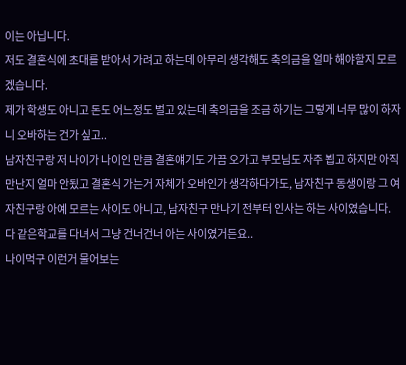이는 아닙니다.
저도 결혼식에 초대를 받아서 가려고 하는데 아무리 생각해도 축의금을 얼마 해야할지 모르겠습니다.
제가 학생도 아니고 돈도 어느정도 벌고 있는데 축의금을 조금 하기는 그렇게 너무 많이 하자니 오바하는 건가 싶고..
남자친구랑 저 나이가 나이인 만큼 결혼얘기도 가끔 오가고 부모님도 자주 뵙고 하지만 아직 만난지 얼마 안됬고 결혼식 가는거 자체가 오바인가 생각하다가도, 남자친구 동생이랑 그 여자친구랑 아예 모르는 사이도 아니고, 남자친구 만나기 전부터 인사는 하는 사이였습니다. 다 같은학교를 다녀서 그냥 건너건너 아는 사이였거든요..
나이먹구 이런거 물어보는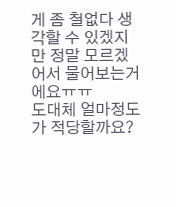게 좀 철없다 생각할 수 있겠지만 정말 모르겠어서 물어보는거에요ㅠㅠ
도대체 얼마정도가 적당할까요?